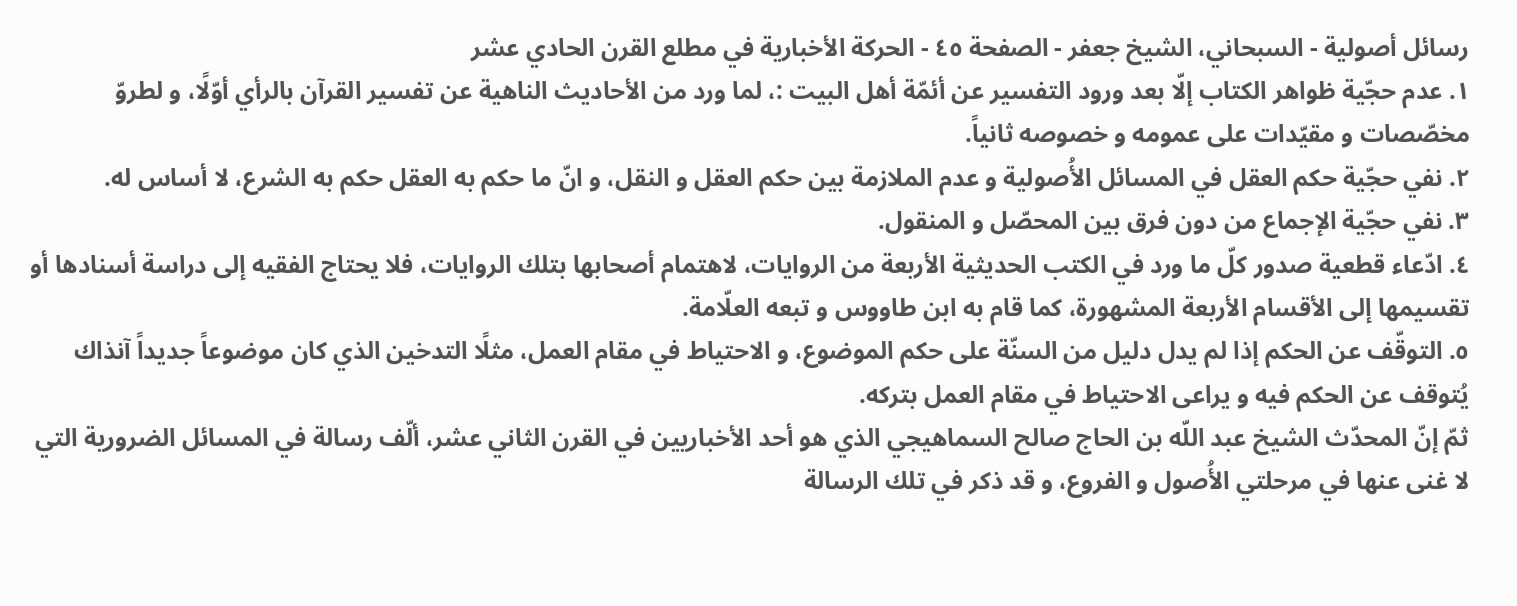رسائل أصولية - السبحاني، الشيخ جعفر - الصفحة ٤٥ - الحركة الأخبارية في مطلع القرن الحادي عشر
١. عدم حجّية ظواهر الكتاب إلّا بعد ورود التفسير عن أئمّة أهل البيت :، لما ورد من الأحاديث الناهية عن تفسير القرآن بالرأي أوّلًا، و لطروّ مخصّصات و مقيّدات على عمومه و خصوصه ثانياً.
٢. نفي حجّية حكم العقل في المسائل الأُصولية و عدم الملازمة بين حكم العقل و النقل، و انّ ما حكم به العقل حكم به الشرع، لا أساس له.
٣. نفي حجّية الإجماع من دون فرق بين المحصّل و المنقول.
٤. ادّعاء قطعية صدور كلّ ما ورد في الكتب الحديثية الأربعة من الروايات، لاهتمام أصحابها بتلك الروايات، فلا يحتاج الفقيه إلى دراسة أسنادها أو تقسيمها إلى الأقسام الأربعة المشهورة، كما قام به ابن طاووس و تبعه العلّامة.
٥. التوقّف عن الحكم إذا لم يدل دليل من السنّة على حكم الموضوع، و الاحتياط في مقام العمل، مثلًا التدخين الذي كان موضوعاً جديداً آنذاك يُتوقف عن الحكم فيه و يراعى الاحتياط في مقام العمل بتركه.
ثمّ إنّ المحدّث الشيخ عبد اللّه بن الحاج صالح السماهيجي الذي هو أحد الأخباريين في القرن الثاني عشر، ألّف رسالة في المسائل الضرورية التي لا غنى عنها في مرحلتي الأُصول و الفروع، و قد ذكر في تلك الرسالة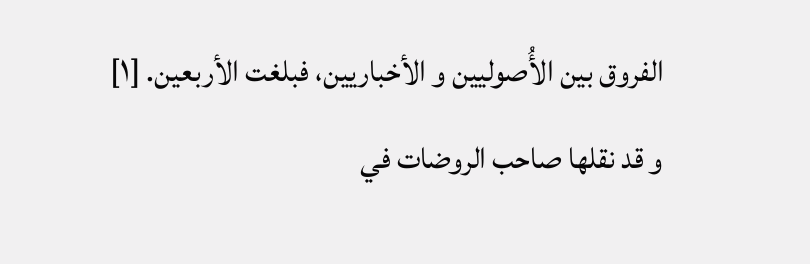الفروق بين الأُصوليين و الأخباريين، فبلغت الأربعين. [١]
و قد نقلها صاحب الروضات في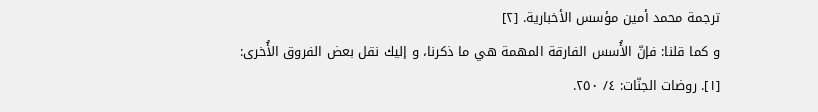ترجمة محمد أمين مؤسس الأخبارية. [٢]
و كما قلنا: فإنّ الأُسس الفارقة المهمة هي ما ذكرنا، و إليك نقل بعض الفروق الأُخرى:
[١]. روضات الجنّات: ٤/ ٢٥٠.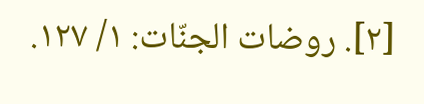[٢]. روضات الجنّات: ١/ ١٢٧.